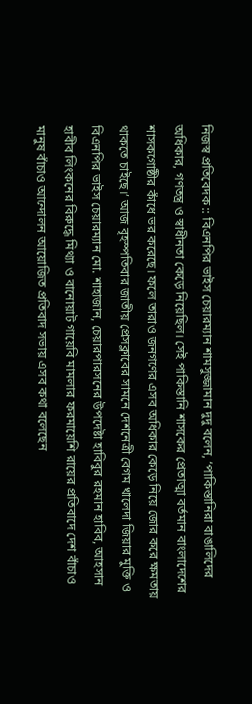নিজস্ব প্রতিবেদক :: বিএনপির ভাইস চেয়ারম্যান শামসুজ্জামান দুদু বলেন, ‘পাকিস্তানিরা বাঙালিদের অধিকার, গণতন্ত্র ও স্বাধীনতা কেড়ে নিয়েছিল। সেই পাকিস্তানি শাসকের প্রেতাত্মা বর্তমান বাংলাদেশের শাসকগোষ্ঠীর কাঁধে ভর করেছে। ফলে তারাও জনগণের এসব অধিকার কেড়ে নিয়ে জোর করে ক্ষমতায় থাকতে চাইছে।’ আজ বৃহস্পতিবার জাতীয় প্রেসক্লাবের সামনে দেশনেত্রী বেগম খালেদা জিয়ার মুক্তি ও বিএনপির ভাইস চেয়ারম্যান মো. শাহাজান, চেয়ারপারসনের উপদেষ্টা হাবিবুর রহমান হাবিব, আহসান হাবীব লিংকনের বিরুদ্ধে মিথ্যা ও বানোয়াট গায়েবি মামলার ফরমায়েশি রায়ের প্রতিবাদে দেশ বাঁচাও মানুষ বাঁচাও আন্দোলন আয়োজিত প্রতিবাদ সভায় এসব কথা বলেছেন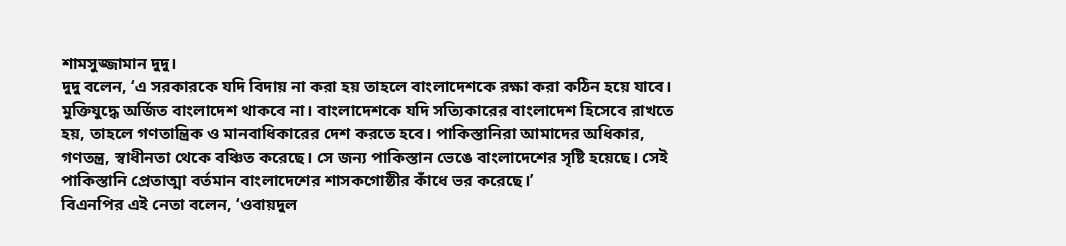শামসুজ্জামান দুদু।
দুদু বলেন, ‘এ সরকারকে যদি বিদায় না করা হয় তাহলে বাংলাদেশকে রক্ষা করা কঠিন হয়ে যাবে। মুক্তিযুদ্ধে অর্জিত বাংলাদেশ থাকবে না। বাংলাদেশকে যদি সত্যিকারের বাংলাদেশ হিসেবে রাখতে হয়, তাহলে গণতান্ত্রিক ও মানবাধিকারের দেশ করতে হবে। পাকিস্তানিরা আমাদের অধিকার, গণতন্ত্র, স্বাধীনতা থেকে বঞ্চিত করেছে। সে জন্য পাকিস্তান ভেঙে বাংলাদেশের সৃষ্টি হয়েছে। সেই পাকিস্তানি প্রেতাত্মা বর্তমান বাংলাদেশের শাসকগোষ্ঠীর কাঁধে ভর করেছে।’
বিএনপির এই নেতা বলেন, ‘ওবায়দুল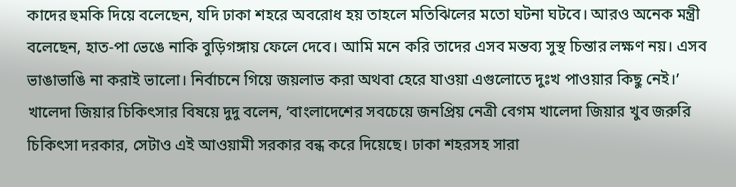কাদের হুমকি দিয়ে বলেছেন, যদি ঢাকা শহরে অবরোধ হয় তাহলে মতিঝিলের মতো ঘটনা ঘটবে। আরও অনেক মন্ত্রী বলেছেন, হাত-পা ভেঙে নাকি বুড়িগঙ্গায় ফেলে দেবে। আমি মনে করি তাদের এসব মন্তব্য সুস্থ চিন্তার লক্ষণ নয়। এসব ভাঙাভাঙি না করাই ভালো। নির্বাচনে গিয়ে জয়লাভ করা অথবা হেরে যাওয়া এগুলোতে দুঃখ পাওয়ার কিছু নেই।’
খালেদা জিয়ার চিকিৎসার বিষয়ে দুদু বলেন, ‘বাংলাদেশের সবচেয়ে জনপ্রিয় নেত্রী বেগম খালেদা জিয়ার খুব জরুরি চিকিৎসা দরকার, সেটাও এই আওয়ামী সরকার বন্ধ করে দিয়েছে। ঢাকা শহরসহ সারা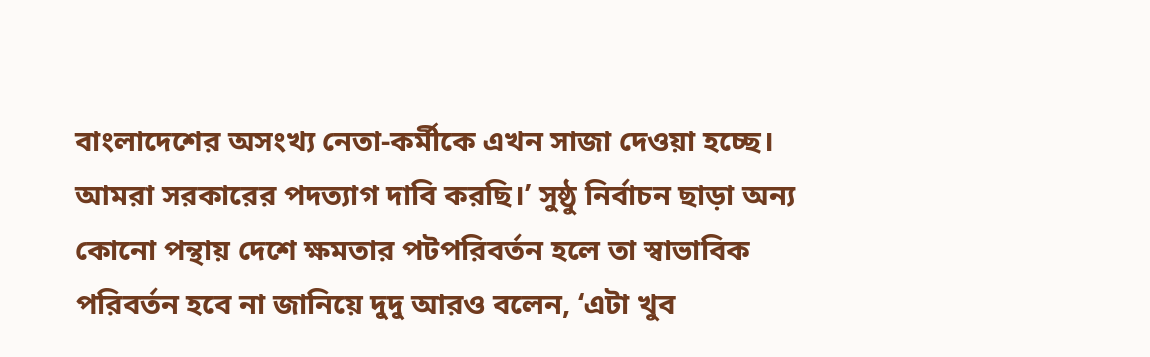বাংলাদেশের অসংখ্য নেতা-কর্মীকে এখন সাজা দেওয়া হচ্ছে। আমরা সরকারের পদত্যাগ দাবি করছি।’ সুষ্ঠু নির্বাচন ছাড়া অন্য কোনো পন্থায় দেশে ক্ষমতার পটপরিবর্তন হলে তা স্বাভাবিক পরিবর্তন হবে না জানিয়ে দুদু আরও বলেন, ‘এটা খুব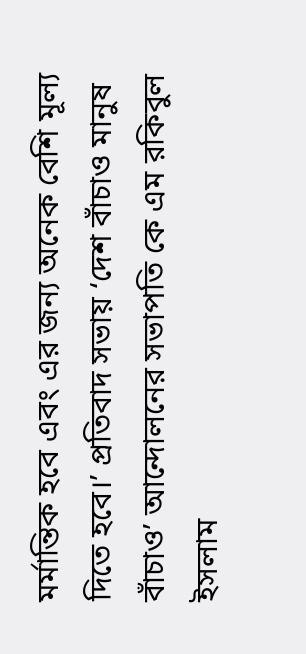মর্মান্তিক হবে এবং এর জন্য অনেক বেশি মূল্য দিতে হবে।’ প্রতিবাদ সভায় ‘দেশ বাঁচাও মানুষ বাঁচাও’ আন্দোলনের সভাপতি কে এম রকিবুল ইসলাম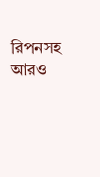রিপনসহ আরও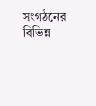সংগঠনের বিভিন্ন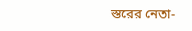স্তরের নেতা-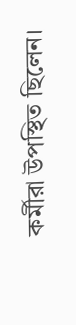কর্মীরা উপস্থিত ছিলেন।